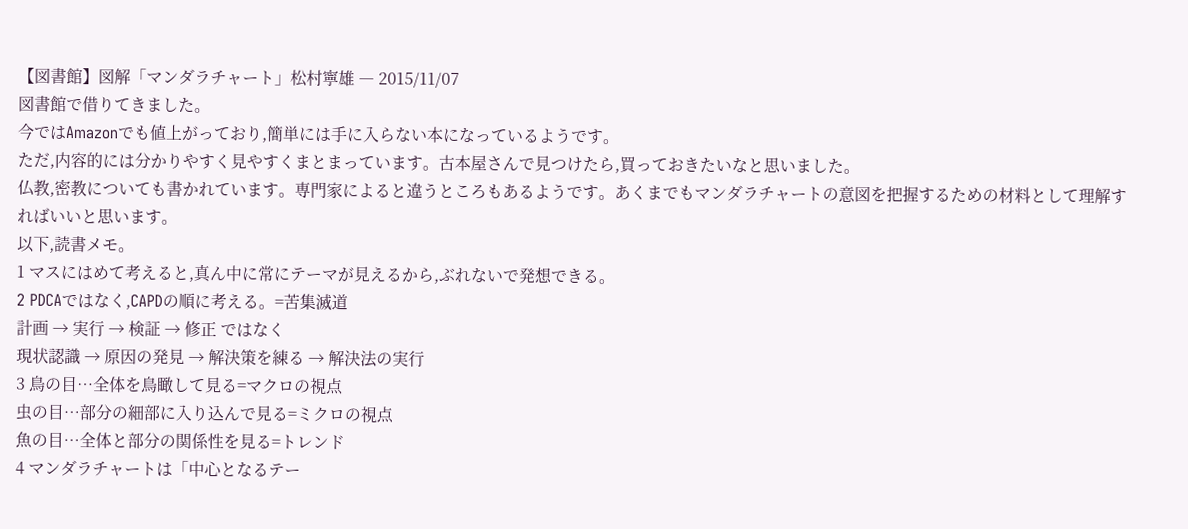【図書館】図解「マンダラチャート」松村寧雄 ― 2015/11/07
図書館で借りてきました。
今ではAmazonでも値上がっており,簡単には手に入らない本になっているようです。
ただ,内容的には分かりやすく見やすくまとまっています。古本屋さんで見つけたら,買っておきたいなと思いました。
仏教,密教についても書かれています。専門家によると違うところもあるようです。あくまでもマンダラチャートの意図を把握するための材料として理解すればいいと思います。
以下,読書メモ。
1 マスにはめて考えると,真ん中に常にテーマが見えるから,ぶれないで発想できる。
2 PDCAではなく,CAPDの順に考える。=苦集滅道
計画 → 実行 → 検証 → 修正 ではなく
現状認識 → 原因の発見 → 解決策を練る → 解決法の実行
3 鳥の目…全体を鳥瞰して見る=マクロの視点
虫の目…部分の細部に入り込んで見る=ミクロの視点
魚の目…全体と部分の関係性を見る=トレンド
4 マンダラチャートは「中心となるテー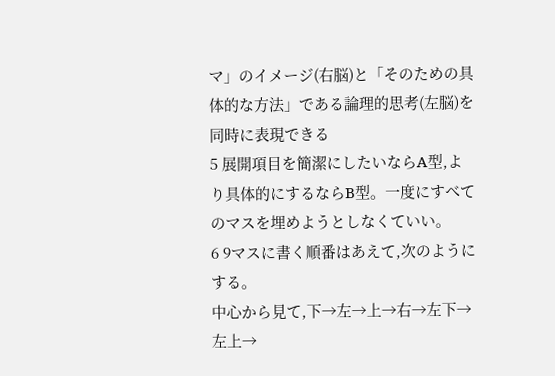マ」のイメージ(右脳)と「そのための具体的な方法」である論理的思考(左脳)を同時に表現できる
5 展開項目を簡潔にしたいならA型,より具体的にするならB型。一度にすべてのマスを埋めようとしなくていい。
6 9マスに書く順番はあえて,次のようにする。
中心から見て,下→左→上→右→左下→左上→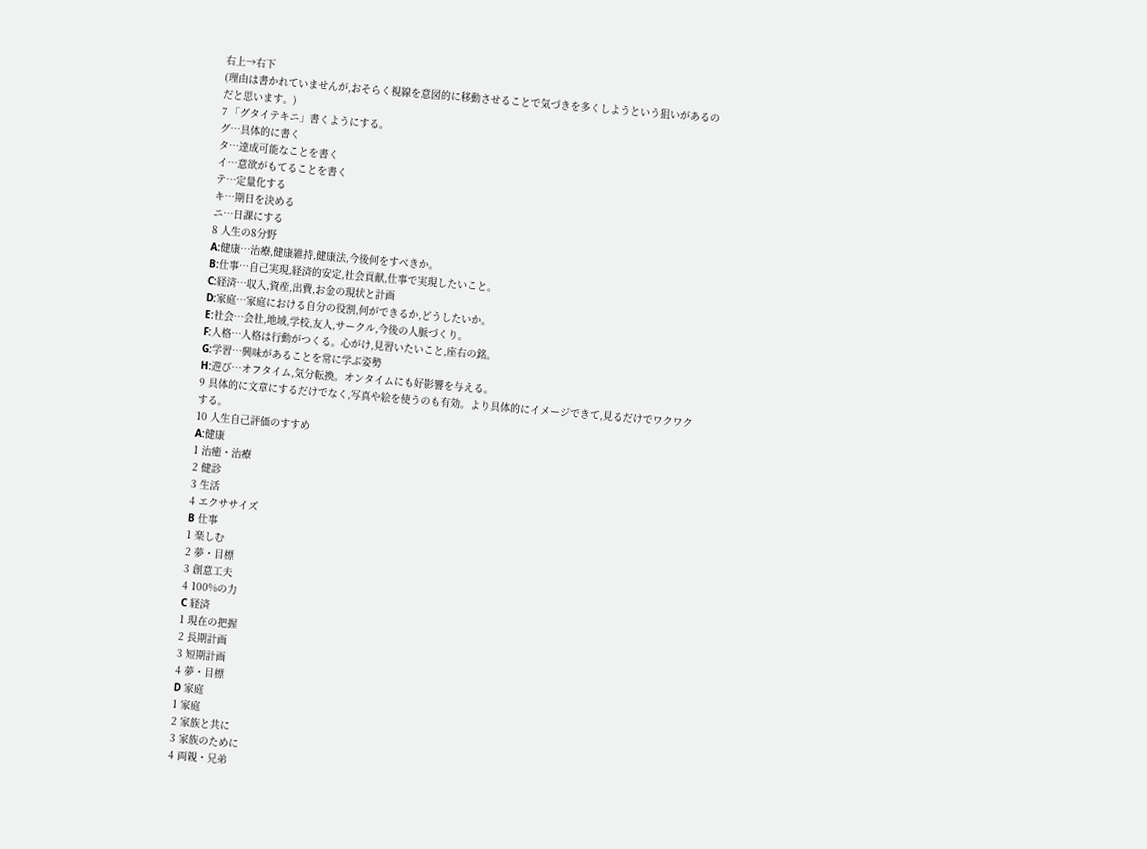右上→右下
(理由は書かれていませんが,おそらく視線を意図的に移動させることで気づきを多くしようという狙いがあるのだと思います。)
7 「グタイテキニ」書くようにする。
グ…具体的に書く
タ…達成可能なことを書く
イ…意欲がもてることを書く
テ…定量化する
キ…期日を決める
ニ…日課にする
8 人生の8分野
A:健康…治療,健康維持,健康法,今後何をすべきか。
B:仕事…自己実現,経済的安定,社会貢献,仕事で実現したいこと。
C:経済…収入,資産,出費,お金の現状と計画
D:家庭…家庭における自分の役割,何ができるか,どうしたいか。
E:社会…会社,地域,学校,友人,サークル,今後の人脈づくり。
F:人格…人格は行動がつくる。心がけ,見習いたいこと,座右の銘。
G:学習…興味があることを常に学ぶ姿勢
H:遊び…オフタイム,気分転換。オンタイムにも好影響を与える。
9 具体的に文章にするだけでなく,写真や絵を使うのも有効。より具体的にイメージできて,見るだけでワクワクする。
10 人生自己評価のすすめ
A:健康
1 治癒・治療
2 健診
3 生活
4 エクササイズ
B 仕事
1 楽しむ
2 夢・目標
3 創意工夫
4 100%の力
C 経済
1 現在の把握
2 長期計画
3 短期計画
4 夢・目標
D 家庭
1 家庭
2 家族と共に
3 家族のために
4 両親・兄弟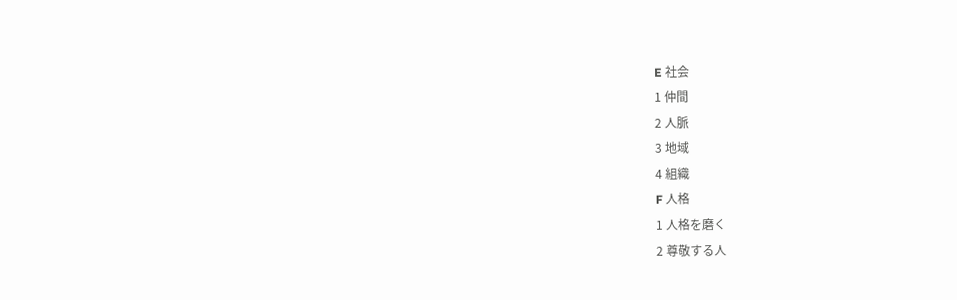E 社会
1 仲間
2 人脈
3 地域
4 組織
F 人格
1 人格を磨く
2 尊敬する人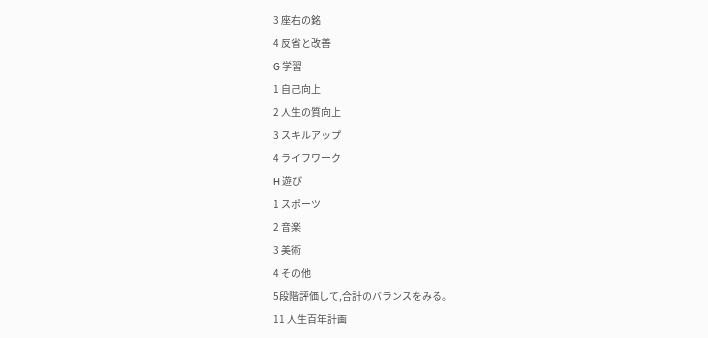3 座右の銘
4 反省と改善
G 学習
1 自己向上
2 人生の質向上
3 スキルアップ
4 ライフワーク
H 遊び
1 スポーツ
2 音楽
3 美術
4 その他
5段階評価して,合計のバランスをみる。
11 人生百年計画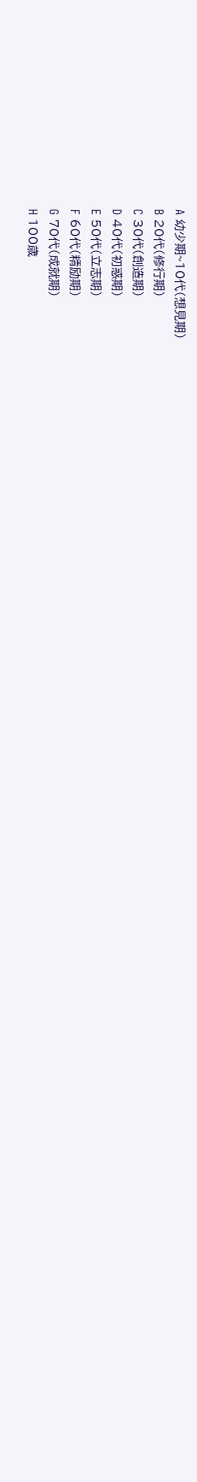A 幼少期~10代(想見期)
B 20代(修行期)
C 30代(創造期)
D 40代(初惑期)
E 50代(立志期)
F 60代(精励期)
G 70代(成就期)
H 100歳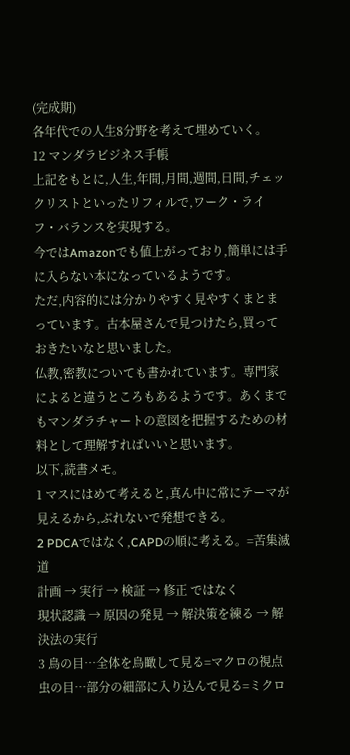(完成期)
各年代での人生8分野を考えて埋めていく。
12 マンダラビジネス手帳
上記をもとに,人生,年間,月間,週間,日間,チェックリストといったリフィルで,ワーク・ライフ・バランスを実現する。
今ではAmazonでも値上がっており,簡単には手に入らない本になっているようです。
ただ,内容的には分かりやすく見やすくまとまっています。古本屋さんで見つけたら,買っておきたいなと思いました。
仏教,密教についても書かれています。専門家によると違うところもあるようです。あくまでもマンダラチャートの意図を把握するための材料として理解すればいいと思います。
以下,読書メモ。
1 マスにはめて考えると,真ん中に常にテーマが見えるから,ぶれないで発想できる。
2 PDCAではなく,CAPDの順に考える。=苦集滅道
計画 → 実行 → 検証 → 修正 ではなく
現状認識 → 原因の発見 → 解決策を練る → 解決法の実行
3 鳥の目…全体を鳥瞰して見る=マクロの視点
虫の目…部分の細部に入り込んで見る=ミクロ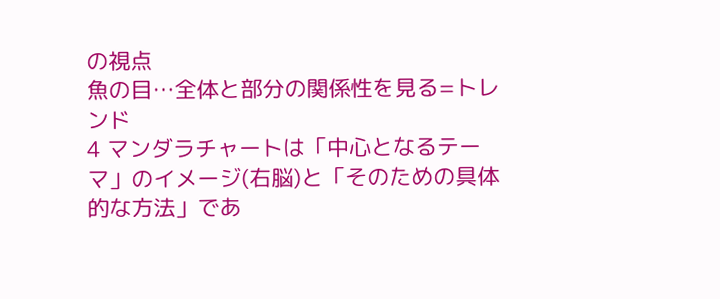の視点
魚の目…全体と部分の関係性を見る=トレンド
4 マンダラチャートは「中心となるテーマ」のイメージ(右脳)と「そのための具体的な方法」であ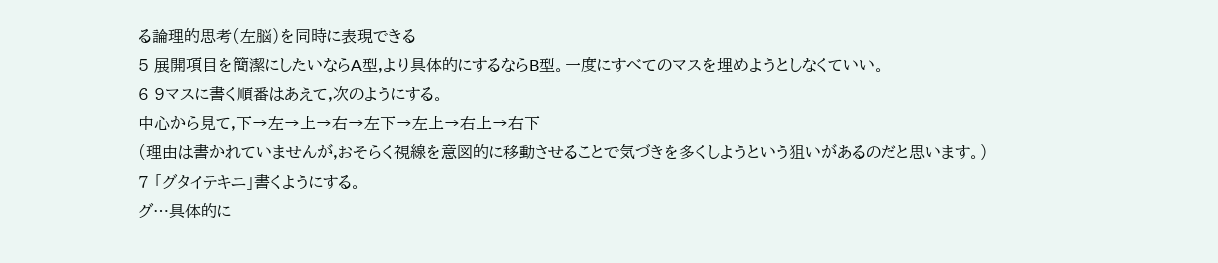る論理的思考(左脳)を同時に表現できる
5 展開項目を簡潔にしたいならA型,より具体的にするならB型。一度にすべてのマスを埋めようとしなくていい。
6 9マスに書く順番はあえて,次のようにする。
中心から見て,下→左→上→右→左下→左上→右上→右下
(理由は書かれていませんが,おそらく視線を意図的に移動させることで気づきを多くしようという狙いがあるのだと思います。)
7 「グタイテキニ」書くようにする。
グ…具体的に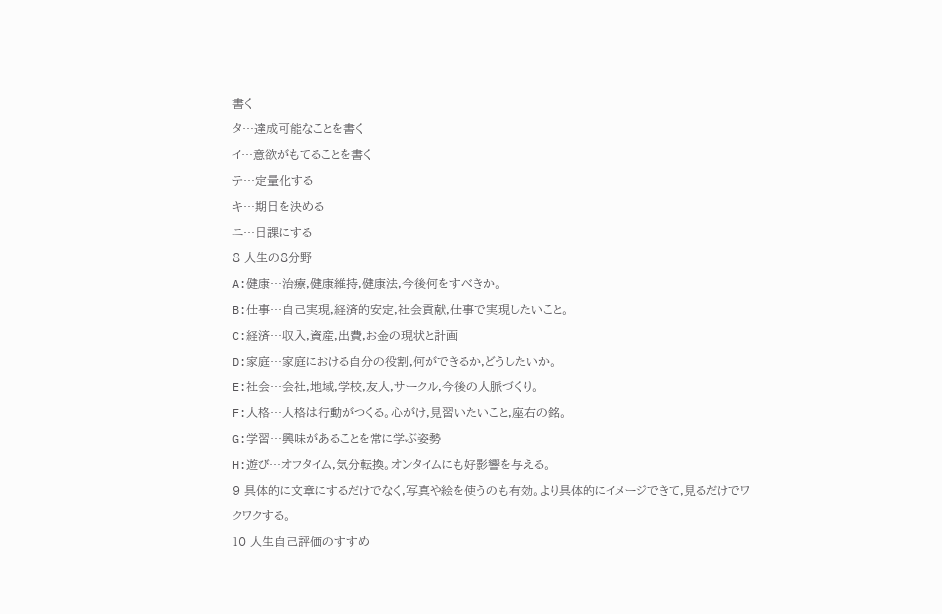書く
タ…達成可能なことを書く
イ…意欲がもてることを書く
テ…定量化する
キ…期日を決める
ニ…日課にする
8 人生の8分野
A:健康…治療,健康維持,健康法,今後何をすべきか。
B:仕事…自己実現,経済的安定,社会貢献,仕事で実現したいこと。
C:経済…収入,資産,出費,お金の現状と計画
D:家庭…家庭における自分の役割,何ができるか,どうしたいか。
E:社会…会社,地域,学校,友人,サークル,今後の人脈づくり。
F:人格…人格は行動がつくる。心がけ,見習いたいこと,座右の銘。
G:学習…興味があることを常に学ぶ姿勢
H:遊び…オフタイム,気分転換。オンタイムにも好影響を与える。
9 具体的に文章にするだけでなく,写真や絵を使うのも有効。より具体的にイメージできて,見るだけでワクワクする。
10 人生自己評価のすすめ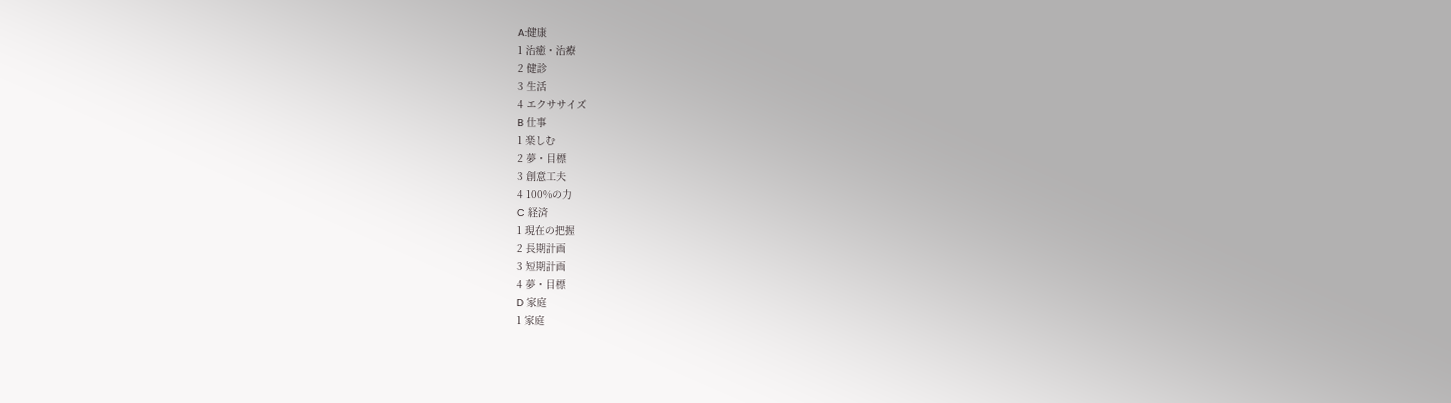A:健康
1 治癒・治療
2 健診
3 生活
4 エクササイズ
B 仕事
1 楽しむ
2 夢・目標
3 創意工夫
4 100%の力
C 経済
1 現在の把握
2 長期計画
3 短期計画
4 夢・目標
D 家庭
1 家庭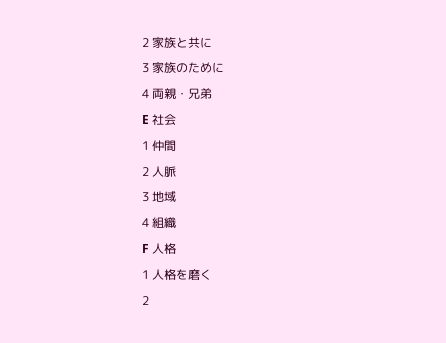2 家族と共に
3 家族のために
4 両親・兄弟
E 社会
1 仲間
2 人脈
3 地域
4 組織
F 人格
1 人格を磨く
2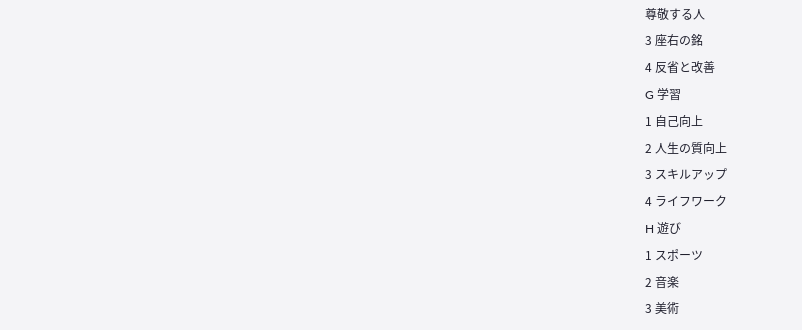尊敬する人
3 座右の銘
4 反省と改善
G 学習
1 自己向上
2 人生の質向上
3 スキルアップ
4 ライフワーク
H 遊び
1 スポーツ
2 音楽
3 美術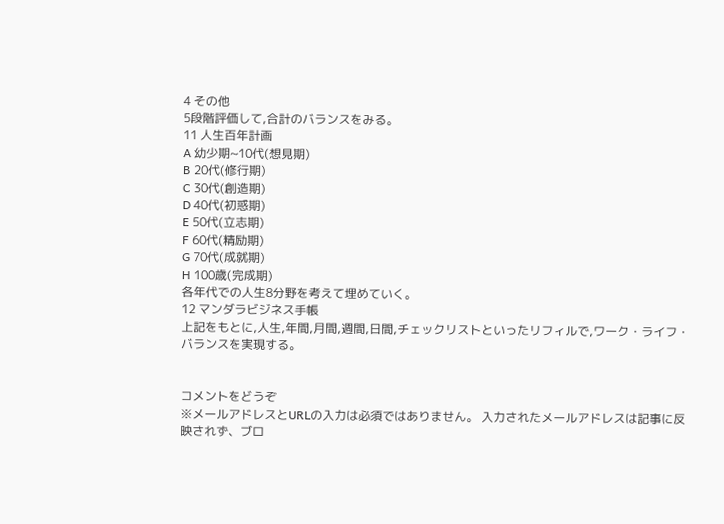4 その他
5段階評価して,合計のバランスをみる。
11 人生百年計画
A 幼少期~10代(想見期)
B 20代(修行期)
C 30代(創造期)
D 40代(初惑期)
E 50代(立志期)
F 60代(精励期)
G 70代(成就期)
H 100歳(完成期)
各年代での人生8分野を考えて埋めていく。
12 マンダラビジネス手帳
上記をもとに,人生,年間,月間,週間,日間,チェックリストといったリフィルで,ワーク・ライフ・バランスを実現する。


コメントをどうぞ
※メールアドレスとURLの入力は必須ではありません。 入力されたメールアドレスは記事に反映されず、ブロ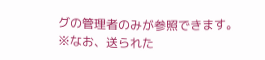グの管理者のみが参照できます。
※なお、送られた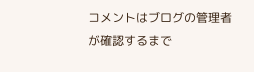コメントはブログの管理者が確認するまで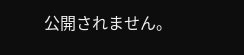公開されません。